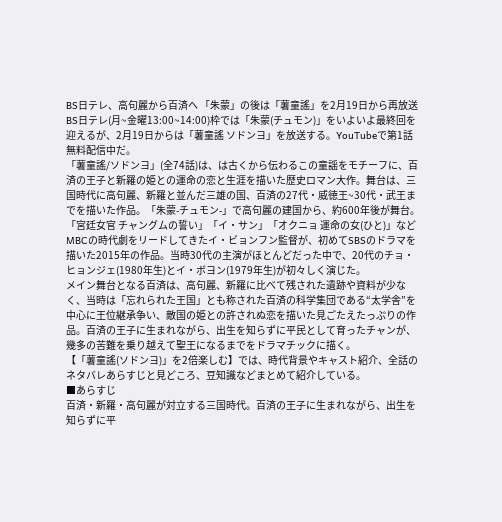BS日テレ、高句麗から百済へ 「朱蒙」の後は「薯童謠」を2月19日から再放送
BS日テレ(月~金曜13:00~14:00)枠では「朱蒙(チュモン)」をいよいよ最終回を迎えるが、2月19日からは「薯童謠 ソドンヨ」を放送する。YouTubeで第1話無料配信中だ。
「薯童謠/ソドンヨ」(全74話)は、は古くから伝わるこの童謡をモチーフに、百済の王子と新羅の姫との運命の恋と生涯を描いた歴史ロマン大作。舞台は、三国時代に高句麗、新羅と並んだ三雄の国、百済の27代・威徳王~30代・武王までを描いた作品。「朱蒙-チュモン-」で高句麗の建国から、約600年後が舞台。
「宮廷女官 チャングムの誓い」「イ・サン」「オクニョ 運命の女(ひと)」などMBCの時代劇をリードしてきたイ・ビョンフン監督が、初めてSBSのドラマを描いた2015年の作品。当時30代の主演がほとんどだった中で、20代のチョ・ヒョンジェ(1980年生)とイ・ボヨン(1979年生)が初々しく演じた。
メイン舞台となる百済は、高句麗、新羅に比べて残された遺跡や資料が少なく、当時は「忘れられた王国」とも称された百済の科学集団である“太学舎”を中心に王位継承争い、敵国の姫との許されぬ恋を描いた見ごたえたっぷりの作品。百済の王子に生まれながら、出生を知らずに平民として育ったチャンが、幾多の苦難を乗り越えて聖王になるまでをドラマチックに描く。
【「薯童謠(ソドンヨ)」を2倍楽しむ】では、時代背景やキャスト紹介、全話のネタバレあらすじと見どころ、豆知識などまとめて紹介している。
■あらすじ
百済・新羅・高句麗が対立する三国時代。百済の王子に生まれながら、出生を知らずに平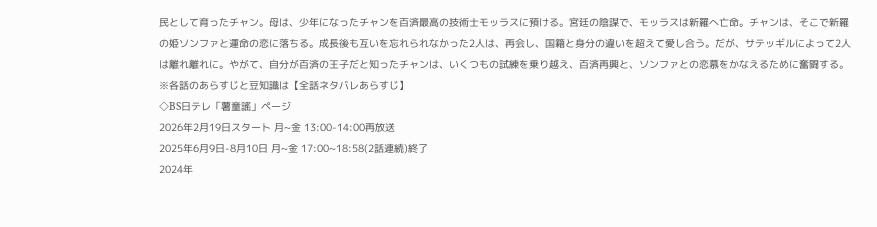民として育ったチャン。母は、少年になったチャンを百済最高の技術士モッラスに預ける。宮廷の陰謀で、モッラスは新羅へ亡命。チャンは、そこで新羅の姫ソンファと運命の恋に落ちる。成長後も互いを忘れられなかった2人は、再会し、国籍と身分の違いを超えて愛し合う。だが、サテッギルによって2人は離れ離れに。やがて、自分が百済の王子だと知ったチャンは、いくつもの試練を乗り越え、百済再興と、ソンファとの恋慕をかなえるために奮闘する。
※各話のあらすじと豆知識は【全話ネタバレあらすじ】
◇BS日テレ「薯童謠」ページ
2026年2月19日スタート 月~金 13:00-14:00再放送
2025年6月9日-8月10日 月~金 17:00~18:58(2話連続)終了
2024年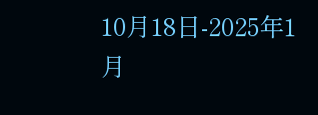10月18日-2025年1月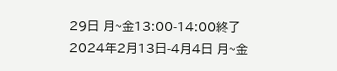29日 月~金13:00-14:00終了
2024年2月13日-4月4日 月~金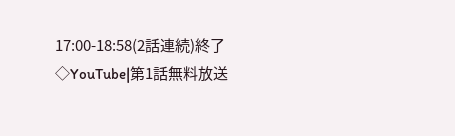17:00-18:58(2話連続)終了
◇YouTube|第1話無料放送